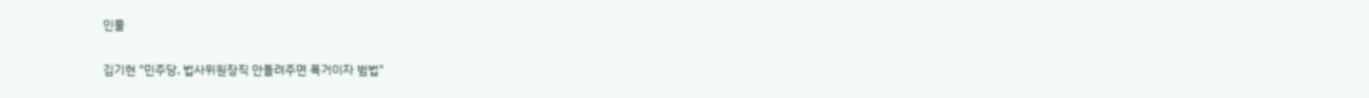인물

김기현 "민주당, 법사위원장직 안돌려주면 폭거이자 범법"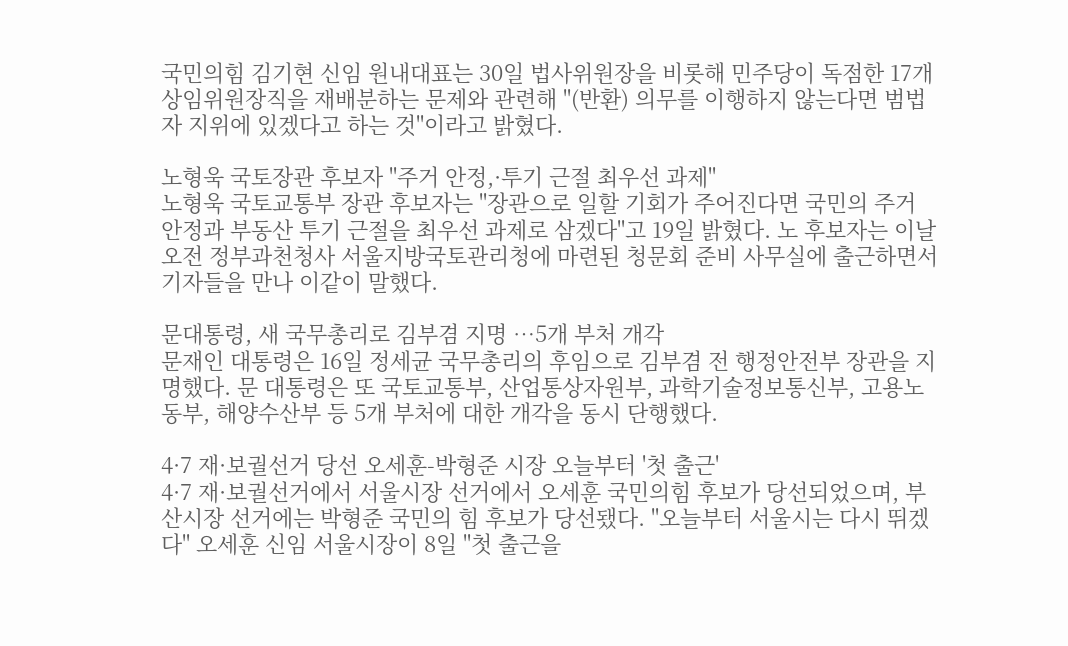국민의힘 김기현 신임 원내대표는 30일 법사위원장을 비롯해 민주당이 독점한 17개 상임위원장직을 재배분하는 문제와 관련해 "(반환) 의무를 이행하지 않는다면 범법자 지위에 있겠다고 하는 것"이라고 밝혔다.

노형욱 국토장관 후보자 "주거 안정,·투기 근절 최우선 과제"
노형욱 국토교통부 장관 후보자는 "장관으로 일할 기회가 주어진다면 국민의 주거 안정과 부동산 투기 근절을 최우선 과제로 삼겠다"고 19일 밝혔다. 노 후보자는 이날 오전 정부과천청사 서울지방국토관리청에 마련된 청문회 준비 사무실에 출근하면서 기자들을 만나 이같이 말했다.

문대통령, 새 국무총리로 김부겸 지명 …5개 부처 개각
문재인 대통령은 16일 정세균 국무총리의 후임으로 김부겸 전 행정안전부 장관을 지명했다. 문 대통령은 또 국토교통부, 산업통상자원부, 과학기술정보통신부, 고용노동부, 해양수산부 등 5개 부처에 대한 개각을 동시 단행했다.

4·7 재·보궐선거 당선 오세훈-박형준 시장 오늘부터 '첫 출근'
4·7 재·보궐선거에서 서울시장 선거에서 오세훈 국민의힘 후보가 당선되었으며, 부산시장 선거에는 박형준 국민의 힘 후보가 당선됐다. "오늘부터 서울시는 다시 뛰겠다" 오세훈 신임 서울시장이 8일 "첫 출근을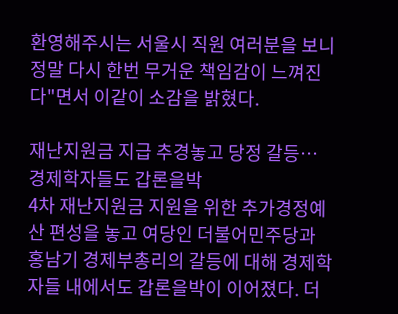환영해주시는 서울시 직원 여러분을 보니 정말 다시 한번 무거운 책임감이 느껴진다"면서 이같이 소감을 밝혔다.

재난지원금 지급 추경놓고 당정 갈등…경제학자들도 갑론을박
4차 재난지원금 지원을 위한 추가경정예산 편성을 놓고 여당인 더불어민주당과 홍남기 경제부총리의 갈등에 대해 경제학자들 내에서도 갑론을박이 이어졌다. 더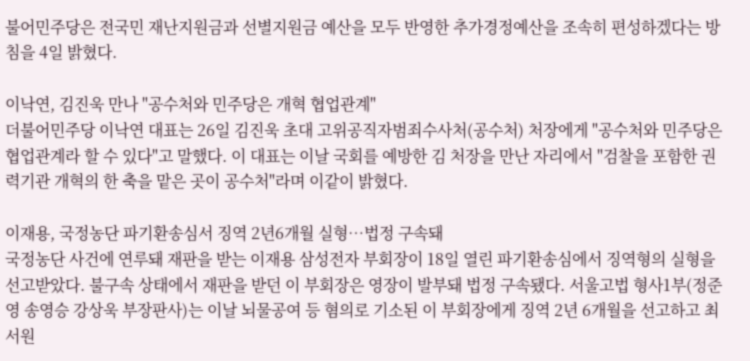불어민주당은 전국민 재난지원금과 선별지원금 예산을 모두 반영한 추가경정예산을 조속히 편성하겠다는 방침을 4일 밝혔다.

이낙연, 김진욱 만나 "공수처와 민주당은 개혁 협업관계"
더불어민주당 이낙연 대표는 26일 김진욱 초대 고위공직자범죄수사처(공수처) 처장에게 "공수처와 민주당은 협업관계라 할 수 있다"고 말했다. 이 대표는 이날 국회를 예방한 김 처장을 만난 자리에서 "검찰을 포함한 권력기관 개혁의 한 축을 맡은 곳이 공수처"라며 이같이 밝혔다.

이재용, 국정농단 파기환송심서 징역 2년6개월 실형…법정 구속돼
국정농단 사건에 연루돼 재판을 받는 이재용 삼성전자 부회장이 18일 열린 파기환송심에서 징역형의 실형을 선고받았다. 불구속 상태에서 재판을 받던 이 부회장은 영장이 발부돼 법정 구속됐다. 서울고법 형사1부(정준영 송영승 강상욱 부장판사)는 이날 뇌물공여 등 혐의로 기소된 이 부회장에게 징역 2년 6개월을 선고하고 최서원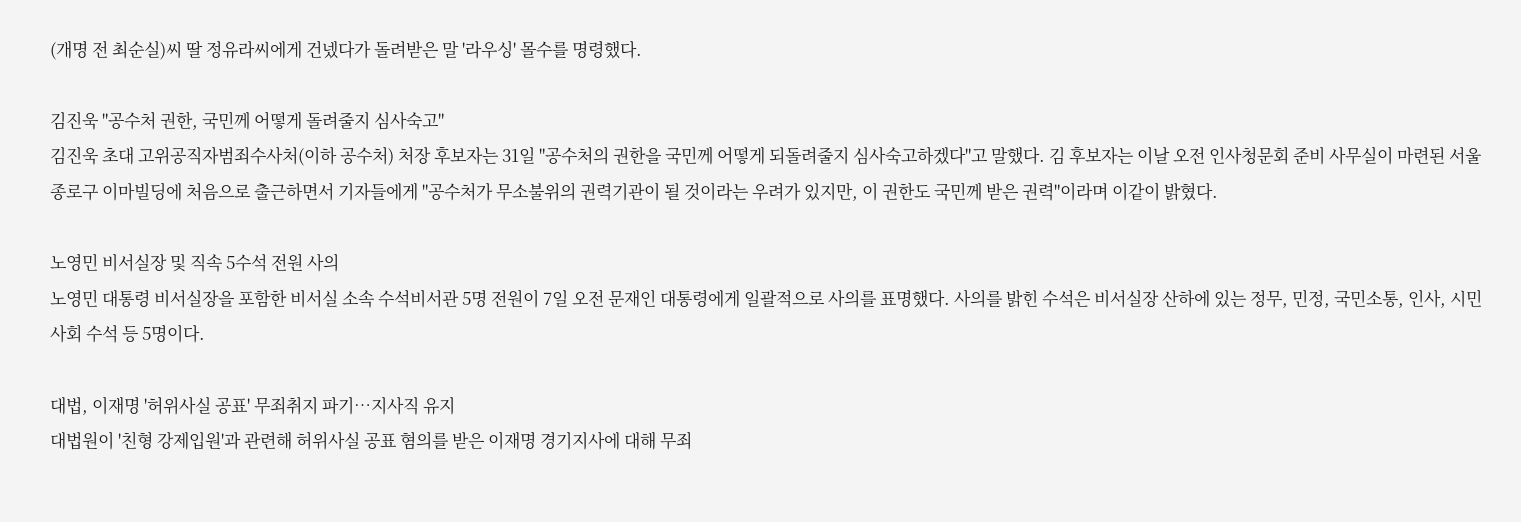(개명 전 최순실)씨 딸 정유라씨에게 건넸다가 돌려받은 말 '라우싱' 몰수를 명령했다.

김진욱 "공수처 권한, 국민께 어떻게 돌려줄지 심사숙고"
김진욱 초대 고위공직자범죄수사처(이하 공수처) 처장 후보자는 31일 "공수처의 권한을 국민께 어떻게 되돌려줄지 심사숙고하겠다"고 말했다. 김 후보자는 이날 오전 인사청문회 준비 사무실이 마련된 서울 종로구 이마빌딩에 처음으로 출근하면서 기자들에게 "공수처가 무소불위의 권력기관이 될 것이라는 우려가 있지만, 이 권한도 국민께 받은 권력"이라며 이같이 밝혔다.

노영민 비서실장 및 직속 5수석 전원 사의
노영민 대통령 비서실장을 포함한 비서실 소속 수석비서관 5명 전원이 7일 오전 문재인 대통령에게 일괄적으로 사의를 표명했다. 사의를 밝힌 수석은 비서실장 산하에 있는 정무, 민정, 국민소통, 인사, 시민사회 수석 등 5명이다.

대법, 이재명 '허위사실 공표' 무죄취지 파기…지사직 유지
대법원이 '친형 강제입원'과 관련해 허위사실 공표 혐의를 받은 이재명 경기지사에 대해 무죄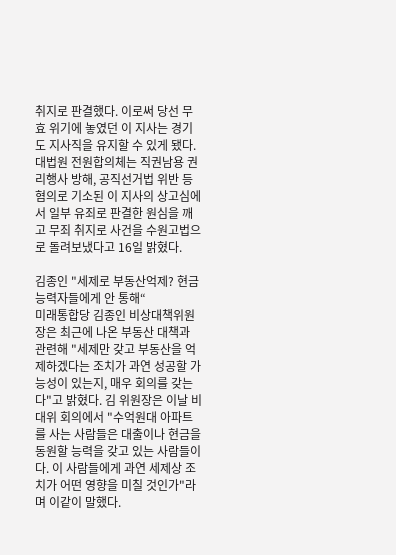취지로 판결했다. 이로써 당선 무효 위기에 놓였던 이 지사는 경기도 지사직을 유지할 수 있게 됐다. 대법원 전원합의체는 직권남용 권리행사 방해, 공직선거법 위반 등 혐의로 기소된 이 지사의 상고심에서 일부 유죄로 판결한 원심을 깨고 무죄 취지로 사건을 수원고법으로 돌려보냈다고 16일 밝혔다.

김종인 "세제로 부동산억제? 현금능력자들에게 안 통해“
미래통합당 김종인 비상대책위원장은 최근에 나온 부동산 대책과 관련해 "세제만 갖고 부동산을 억제하겠다는 조치가 과연 성공할 가능성이 있는지, 매우 회의를 갖는다"고 밝혔다. 김 위원장은 이날 비대위 회의에서 "수억원대 아파트를 사는 사람들은 대출이나 현금을 동원할 능력을 갖고 있는 사람들이다. 이 사람들에게 과연 세제상 조치가 어떤 영향을 미칠 것인가"라며 이같이 말했다.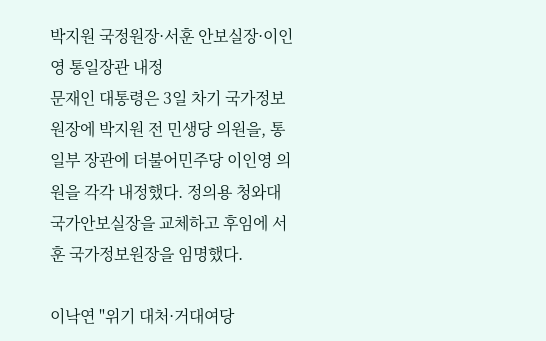박지원 국정원장·서훈 안보실장·이인영 통일장관 내정
문재인 대통령은 3일 차기 국가정보원장에 박지원 전 민생당 의원을, 통일부 장관에 더불어민주당 이인영 의원을 각각 내정했다. 정의용 청와대 국가안보실장을 교체하고 후임에 서훈 국가정보원장을 임명했다.

이낙연 "위기 대처·거대여당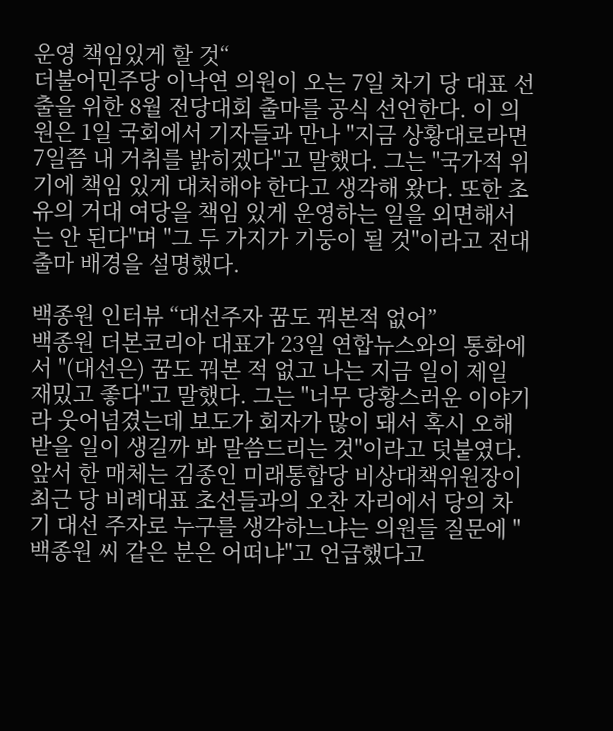운영 책임있게 할 것“
더불어민주당 이낙연 의원이 오는 7일 차기 당 대표 선출을 위한 8월 전당대회 출마를 공식 선언한다. 이 의원은 1일 국회에서 기자들과 만나 "지금 상황대로라면 7일쯤 내 거취를 밝히겠다"고 말했다. 그는 "국가적 위기에 책임 있게 대처해야 한다고 생각해 왔다. 또한 초유의 거대 여당을 책임 있게 운영하는 일을 외면해서는 안 된다"며 "그 두 가지가 기둥이 될 것"이라고 전대 출마 배경을 설명했다.

백종원 인터뷰 “대선주자 꿈도 꿔본적 없어”
백종원 더본코리아 대표가 23일 연합뉴스와의 통화에서 "(대선은) 꿈도 꿔본 적 없고 나는 지금 일이 제일 재밌고 좋다"고 말했다. 그는 "너무 당황스러운 이야기라 웃어넘겼는데 보도가 회자가 많이 돼서 혹시 오해받을 일이 생길까 봐 말씀드리는 것"이라고 덧붙였다. 앞서 한 매체는 김종인 미래통합당 비상대책위원장이 최근 당 비례대표 초선들과의 오찬 자리에서 당의 차기 대선 주자로 누구를 생각하느냐는 의원들 질문에 "백종원 씨 같은 분은 어떠냐"고 언급했다고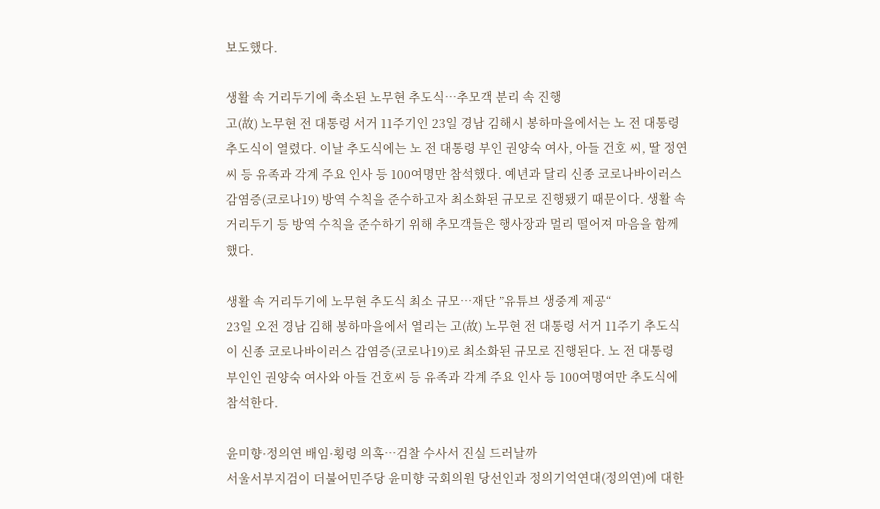보도했다.

생활 속 거리두기에 축소된 노무현 추도식…추모객 분리 속 진행
고(故) 노무현 전 대통령 서거 11주기인 23일 경남 김해시 봉하마을에서는 노 전 대통령 추도식이 열렸다. 이날 추도식에는 노 전 대통령 부인 권양숙 여사, 아들 건호 씨, 딸 정연 씨 등 유족과 각계 주요 인사 등 100여명만 참석했다. 예년과 달리 신종 코로나바이러스 감염증(코로나19) 방역 수칙을 준수하고자 최소화된 규모로 진행됐기 때문이다. 생활 속 거리두기 등 방역 수칙을 준수하기 위해 추모객들은 행사장과 멀리 떨어져 마음을 함께했다.

생활 속 거리두기에 노무현 추도식 최소 규모…재단 ”유튜브 생중계 제공“
23일 오전 경남 김해 봉하마을에서 열리는 고(故) 노무현 전 대통령 서거 11주기 추도식이 신종 코로나바이러스 감염증(코로나19)로 최소화된 규모로 진행된다. 노 전 대통령 부인인 권양숙 여사와 아들 건호씨 등 유족과 각계 주요 인사 등 100여명여만 추도식에 참석한다.

윤미향·정의연 배임·횡령 의혹…검찰 수사서 진실 드러날까
서울서부지검이 더불어민주당 윤미향 국회의원 당선인과 정의기억연대(정의연)에 대한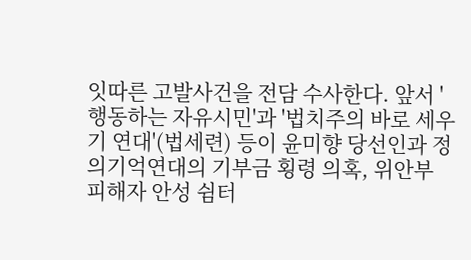잇따른 고발사건을 전담 수사한다. 앞서 '행동하는 자유시민'과 '법치주의 바로 세우기 연대'(법세련) 등이 윤미향 당선인과 정의기억연대의 기부금 횡령 의혹, 위안부 피해자 안성 쉼터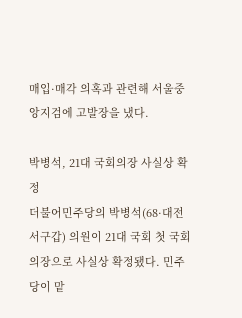매입·매각 의혹과 관련해 서울중앙지검에 고발장을 냈다.

박병석, 21대 국회의장 사실상 확정
더불어민주당의 박병석(68·대전 서구갑) 의원이 21대 국회 첫 국회의장으로 사실상 확정됐다. 민주당이 맡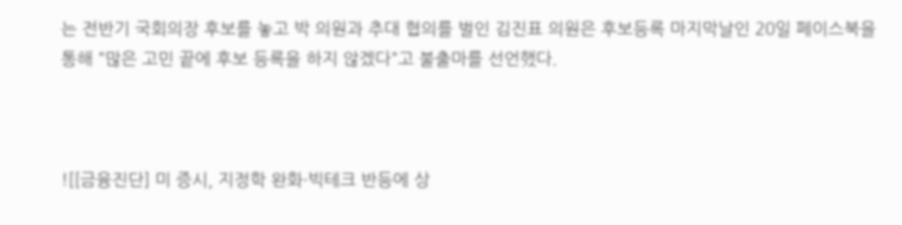는 전반기 국회의장 후보를 놓고 박 의원과 추대 협의를 벌인 김진표 의원은 후보등록 마지막날인 20일 페이스북을 통해 "많은 고민 끝에 후보 등록을 하지 않겠다"고 불출마를 선언했다.



![[금융진단] 미 증시, 지정학 완화·빅테크 반등에 상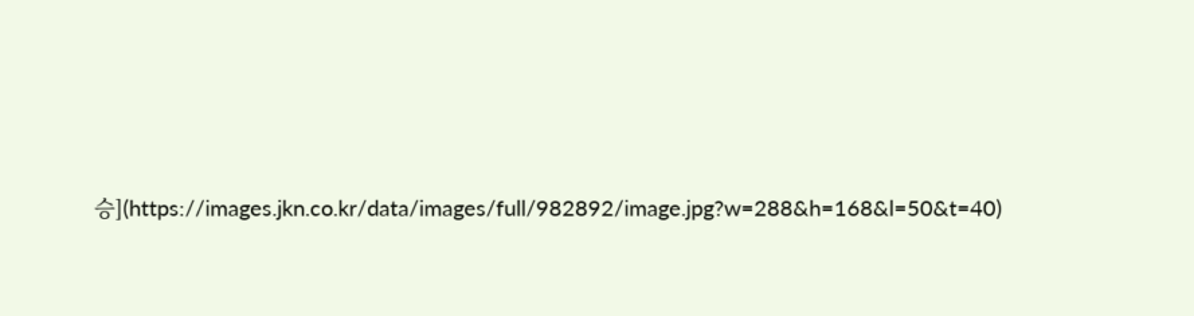승](https://images.jkn.co.kr/data/images/full/982892/image.jpg?w=288&h=168&l=50&t=40)